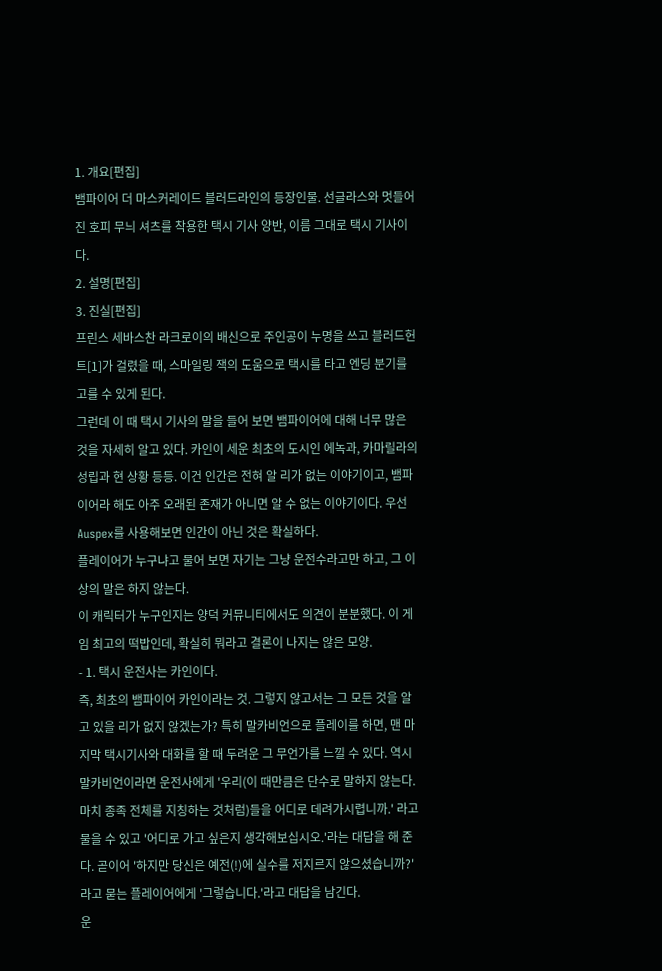1. 개요[편집]
뱀파이어 더 마스커레이드 블러드라인의 등장인물. 선글라스와 멋들어진 호피 무늬 셔츠를 착용한 택시 기사 양반, 이름 그대로 택시 기사이다.
2. 설명[편집]
3. 진실[편집]
프린스 세바스찬 라크로이의 배신으로 주인공이 누명을 쓰고 블러드헌트[1]가 걸렸을 때, 스마일링 잭의 도움으로 택시를 타고 엔딩 분기를 고를 수 있게 된다.
그런데 이 때 택시 기사의 말을 들어 보면 뱀파이어에 대해 너무 많은 것을 자세히 알고 있다. 카인이 세운 최초의 도시인 에녹과, 카마릴라의 성립과 현 상황 등등. 이건 인간은 전혀 알 리가 없는 이야기이고, 뱀파이어라 해도 아주 오래된 존재가 아니면 알 수 없는 이야기이다. 우선 Auspex를 사용해보면 인간이 아닌 것은 확실하다.
플레이어가 누구냐고 물어 보면 자기는 그냥 운전수라고만 하고, 그 이상의 말은 하지 않는다.
이 캐릭터가 누구인지는 양덕 커뮤니티에서도 의견이 분분했다. 이 게임 최고의 떡밥인데, 확실히 뭐라고 결론이 나지는 않은 모양.
- 1. 택시 운전사는 카인이다.
즉, 최초의 뱀파이어 카인이라는 것. 그렇지 않고서는 그 모든 것을 알고 있을 리가 없지 않겠는가? 특히 말카비언으로 플레이를 하면, 맨 마지막 택시기사와 대화를 할 때 두려운 그 무언가를 느낄 수 있다. 역시 말카비언이라면 운전사에게 '우리(이 때만큼은 단수로 말하지 않는다. 마치 종족 전체를 지칭하는 것처럼)들을 어디로 데려가시렵니까.' 라고 물을 수 있고 '어디로 가고 싶은지 생각해보십시오.'라는 대답을 해 준다. 곧이어 '하지만 당신은 예전(!)에 실수를 저지르지 않으셨습니까?'라고 묻는 플레이어에게 '그렇습니다.'라고 대답을 남긴다.
운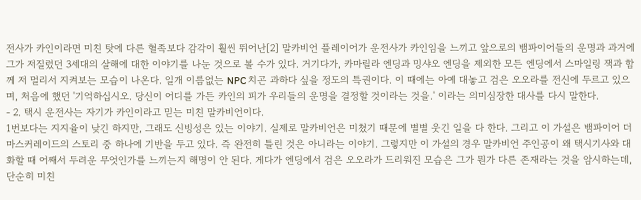전사가 카인이라면 미친 탓에 다른 혈족보다 감각이 훨씬 뛰어난[2] 말카비언 플레이어가 운전사가 카인임을 느끼고 앞으로의 뱀파이어들의 운명과 과거에 그가 저질렀던 3세대의 살해에 대한 이야기를 나눈 것으로 볼 수가 있다. 거기다가, 카마릴라 엔딩과 밍샤오 엔딩을 제외한 모든 엔딩에서 스마일링 잭과 함께 저 멀리서 지켜보는 모습이 나온다. 일개 이름없는 NPC 치곤 과하다 싶을 정도의 특권이다. 이 때에는 아예 대놓고 검은 오오라를 전신에 두르고 있으며, 처음에 했던 '기억하십시오. 당신이 어디를 가든 카인의 피가 우리들의 운명을 결정할 것이라는 것을.' 이라는 의미심장한 대사를 다시 말한다.
- 2. 택시 운전사는 자기가 카인이라고 믿는 미친 말카비언이다.
1번보다는 지지율이 낮긴 하지만, 그래도 신빙성은 있는 이야기. 실제로 말카비언은 미쳤기 때문에 별별 웃긴 일을 다 한다. 그리고 이 가설은 뱀파이어 더 마스커레이드의 스토리 중 하나에 기반을 두고 있다. 즉 완전히 틀린 것은 아니라는 이야기. 그렇지만 이 가설의 경우 말카비언 주인공이 왜 택시기사와 대화할 때 어째서 두려운 무엇인가를 느끼는지 해명이 안 된다. 게다가 엔딩에서 검은 오오라가 드리워진 모습은 그가 뭔가 다른 존재라는 것을 암시하는데, 단순히 미친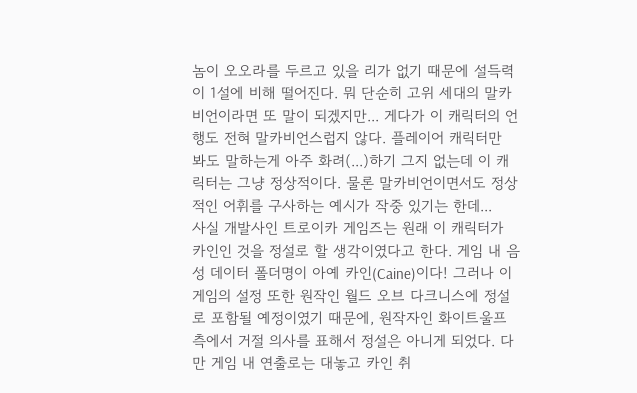놈이 오오라를 두르고 있을 리가 없기 때문에 설득력이 1설에 비해 떨어진다. 뭐 단순히 고위 세대의 말카비언이라면 또 말이 되겠지만... 게다가 이 캐릭터의 언행도 전혀 말카비언스럽지 않다. 플레이어 캐릭터만 봐도 말하는게 아주 화려(...)하기 그지 없는데 이 캐릭터는 그냥 정상적이다. 물론 말카비언이면서도 정상적인 어휘를 구사하는 예시가 작중 있기는 한데...
사실 개발사인 트로이카 게임즈는 원래 이 캐릭터가 카인인 것을 정설로 할 생각이였다고 한다. 게임 내 음성 데이터 폴더명이 아예 카인(Caine)이다! 그러나 이 게임의 설정 또한 원작인 월드 오브 다크니스에 정설로 포함될 예정이였기 때문에, 원작자인 화이트울프 측에서 거절 의사를 표해서 정설은 아니게 되었다. 다만 게임 내 연출로는 대놓고 카인 취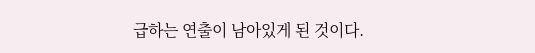급하는 연출이 남아있게 된 것이다.